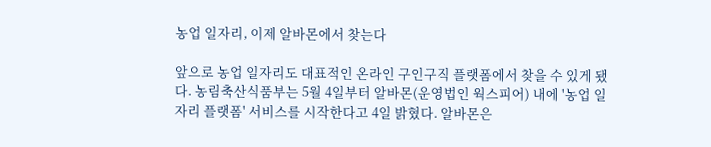농업 일자리, 이제 알바몬에서 찾는다

앞으로 농업 일자리도 대표적인 온라인 구인구직 플랫폼에서 찾을 수 있게 됐다. 농림축산식품부는 5월 4일부터 알바몬(운영법인 웍스피어) 내에 '농업 일자리 플랫폼' 서비스를 시작한다고 4일 밝혔다. 알바몬은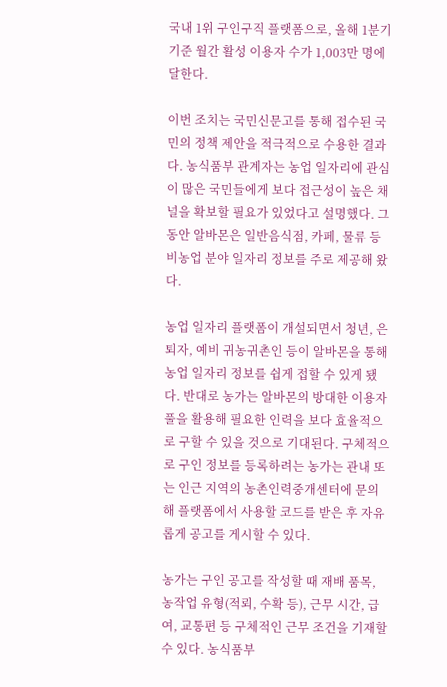국내 1위 구인구직 플랫폼으로, 올해 1분기 기준 월간 활성 이용자 수가 1,003만 명에 달한다.

이번 조치는 국민신문고를 통해 접수된 국민의 정책 제안을 적극적으로 수용한 결과다. 농식품부 관계자는 농업 일자리에 관심이 많은 국민들에게 보다 접근성이 높은 채널을 확보할 필요가 있었다고 설명했다. 그동안 알바몬은 일반음식점, 카페, 물류 등 비농업 분야 일자리 정보를 주로 제공해 왔다.

농업 일자리 플랫폼이 개설되면서 청년, 은퇴자, 예비 귀농귀촌인 등이 알바몬을 통해 농업 일자리 정보를 쉽게 접할 수 있게 됐다. 반대로 농가는 알바몬의 방대한 이용자 풀을 활용해 필요한 인력을 보다 효율적으로 구할 수 있을 것으로 기대된다. 구체적으로 구인 정보를 등록하려는 농가는 관내 또는 인근 지역의 농촌인력중개센터에 문의해 플랫폼에서 사용할 코드를 받은 후 자유롭게 공고를 게시할 수 있다.

농가는 구인 공고를 작성할 때 재배 품목, 농작업 유형(적뢰, 수확 등), 근무 시간, 급여, 교통편 등 구체적인 근무 조건을 기재할 수 있다. 농식품부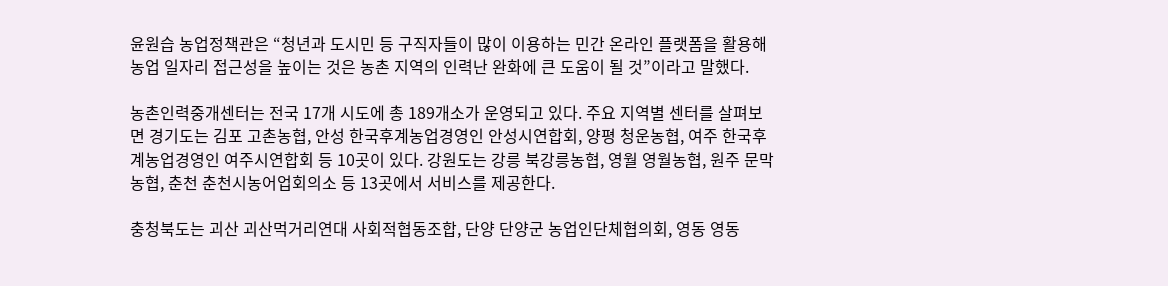윤원습 농업정책관은 “청년과 도시민 등 구직자들이 많이 이용하는 민간 온라인 플랫폼을 활용해 농업 일자리 접근성을 높이는 것은 농촌 지역의 인력난 완화에 큰 도움이 될 것”이라고 말했다.

농촌인력중개센터는 전국 17개 시도에 총 189개소가 운영되고 있다. 주요 지역별 센터를 살펴보면 경기도는 김포 고촌농협, 안성 한국후계농업경영인 안성시연합회, 양평 청운농협, 여주 한국후계농업경영인 여주시연합회 등 10곳이 있다. 강원도는 강릉 북강릉농협, 영월 영월농협, 원주 문막농협, 춘천 춘천시농어업회의소 등 13곳에서 서비스를 제공한다.

충청북도는 괴산 괴산먹거리연대 사회적협동조합, 단양 단양군 농업인단체협의회, 영동 영동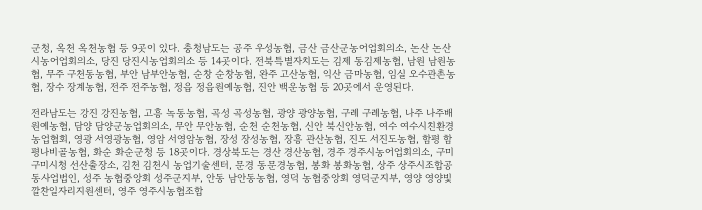군청, 옥천 옥천농협 등 9곳이 있다. 충청남도는 공주 우성농협, 금산 금산군농어업회의소, 논산 논산시농어업회의소, 당진 당진시농업회의소 등 14곳이다. 전북특별자치도는 김제 동김제농협, 남원 남원농협, 무주 구천동농협, 부안 남부안농협, 순창 순창농협, 완주 고산농협, 익산 금마농협, 임실 오수관촌농협, 장수 장계농협, 전주 전주농협, 정읍 정읍원예농협, 진안 백운농협 등 20곳에서 운영된다.

전라남도는 강진 강진농협, 고흥 녹동농협, 곡성 곡성농협, 광양 광양농협, 구례 구례농협, 나주 나주배원예농협, 담양 담양군농업회의소, 무안 무안농협, 순천 순천농협, 신안 북신안농협, 여수 여수시친환경농업협회, 영광 서영광농협, 영암 서영암농협, 장성 장성농협, 장흥 관산농협, 진도 서진도농협, 함평 함평나비골농협, 화순 화순군청 등 18곳이다. 경상북도는 경산 경산농협, 경주 경주시농어업회의소, 구미 구미시청 선산출장소, 김천 김천시 농업기술센터, 문경 동문경농협, 봉화 봉화농협, 상주 상주시조합공동사업법인, 성주 농협중앙회 성주군지부, 안동 남안동농협, 영덕 농협중앙회 영덕군지부, 영양 영양빛깔찬일자리지원센터, 영주 영주시농협조합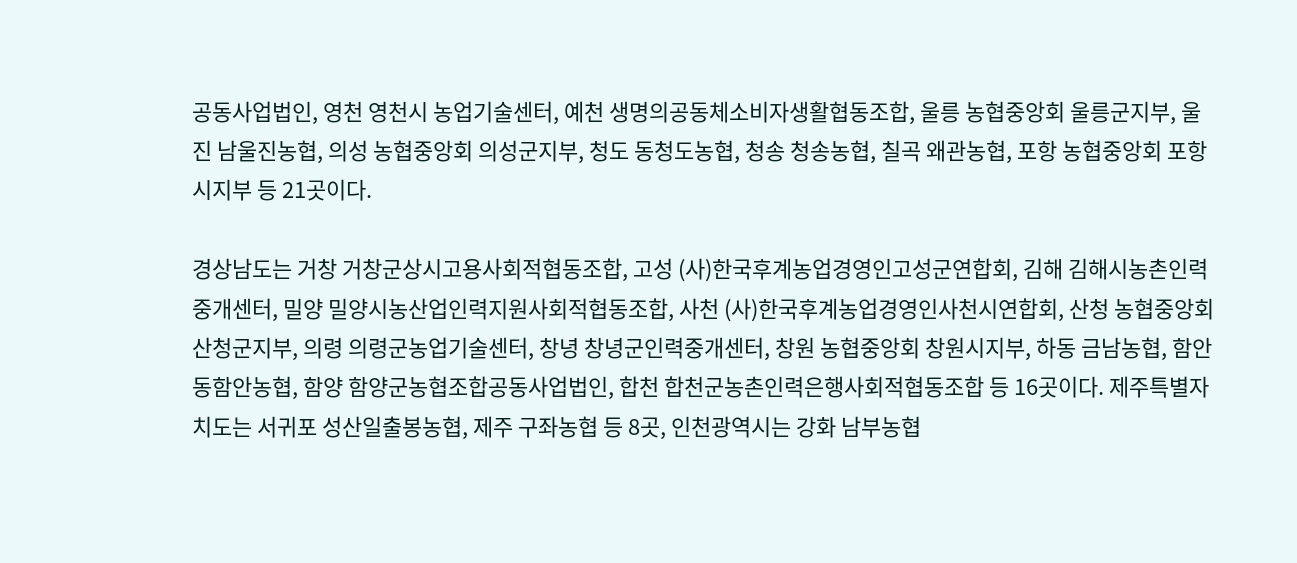공동사업법인, 영천 영천시 농업기술센터, 예천 생명의공동체소비자생활협동조합, 울릉 농협중앙회 울릉군지부, 울진 남울진농협, 의성 농협중앙회 의성군지부, 청도 동청도농협, 청송 청송농협, 칠곡 왜관농협, 포항 농협중앙회 포항시지부 등 21곳이다.

경상남도는 거창 거창군상시고용사회적협동조합, 고성 (사)한국후계농업경영인고성군연합회, 김해 김해시농촌인력중개센터, 밀양 밀양시농산업인력지원사회적협동조합, 사천 (사)한국후계농업경영인사천시연합회, 산청 농협중앙회 산청군지부, 의령 의령군농업기술센터, 창녕 창녕군인력중개센터, 창원 농협중앙회 창원시지부, 하동 금남농협, 함안 동함안농협, 함양 함양군농협조합공동사업법인, 합천 합천군농촌인력은행사회적협동조합 등 16곳이다. 제주특별자치도는 서귀포 성산일출봉농협, 제주 구좌농협 등 8곳, 인천광역시는 강화 남부농협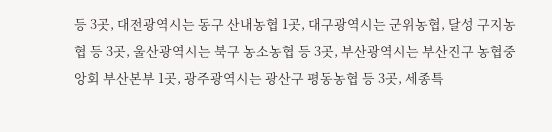등 3곳, 대전광역시는 동구 산내농협 1곳, 대구광역시는 군위농협, 달성 구지농협 등 3곳, 울산광역시는 북구 농소농협 등 3곳, 부산광역시는 부산진구 농협중앙회 부산본부 1곳, 광주광역시는 광산구 평동농협 등 3곳, 세종특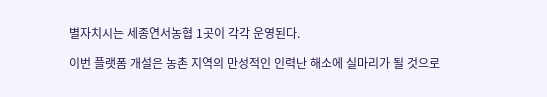별자치시는 세종연서농협 1곳이 각각 운영된다.

이번 플랫폼 개설은 농촌 지역의 만성적인 인력난 해소에 실마리가 될 것으로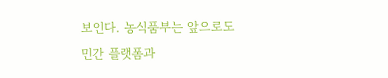보인다. 농식품부는 앞으로도 민간 플랫폼과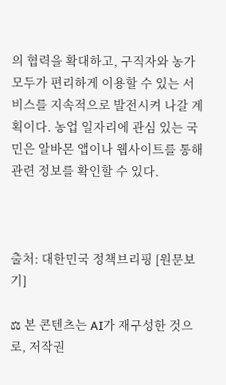의 협력을 확대하고, 구직자와 농가 모두가 편리하게 이용할 수 있는 서비스를 지속적으로 발전시켜 나갈 계획이다. 농업 일자리에 관심 있는 국민은 알바몬 앱이나 웹사이트를 통해 관련 정보를 확인할 수 있다.



출처: 대한민국 정책브리핑 [원문보기]

⚖ 본 콘텐츠는 AI가 재구성한 것으로, 저작권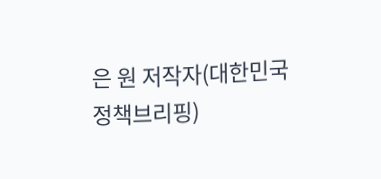은 원 저작자(대한민국 정책브리핑)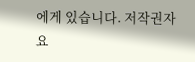에게 있습니다. 저작권자 요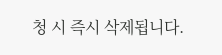청 시 즉시 삭제됩니다.